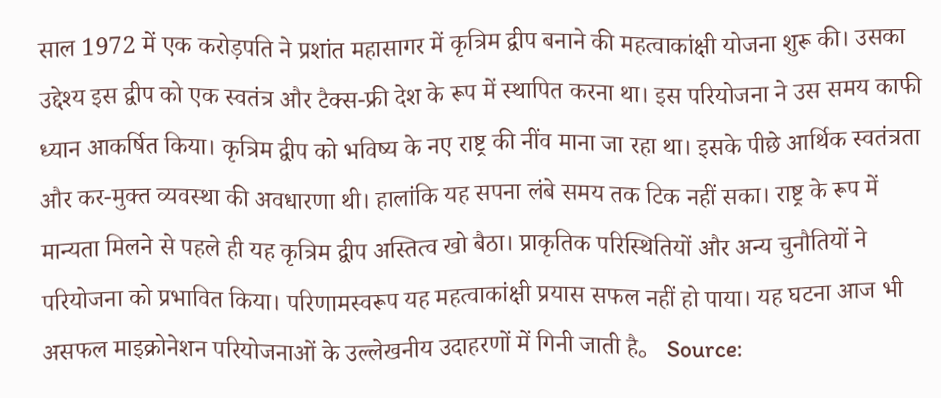साल 1972 में एक करोड़पति ने प्रशांत महासागर में कृत्रिम द्वीप बनाने की महत्वाकांक्षी योजना शुरू की। उसका उद्देश्य इस द्वीप को एक स्वतंत्र और टैक्स-फ्री देश के रूप में स्थापित करना था। इस परियोजना ने उस समय काफी ध्यान आकर्षित किया। कृत्रिम द्वीप को भविष्य के नए राष्ट्र की नींव माना जा रहा था। इसके पीछे आर्थिक स्वतंत्रता और कर-मुक्त व्यवस्था की अवधारणा थी। हालांकि यह सपना लंबे समय तक टिक नहीं सका। राष्ट्र के रूप में मान्यता मिलने से पहले ही यह कृत्रिम द्वीप अस्तित्व खो बैठा। प्राकृतिक परिस्थितियों और अन्य चुनौतियों ने परियोजना को प्रभावित किया। परिणामस्वरूप यह महत्वाकांक्षी प्रयास सफल नहीं हो पाया। यह घटना आज भी असफल माइक्रोनेशन परियोजनाओं के उल्लेखनीय उदाहरणों में गिनी जाती है。 Source: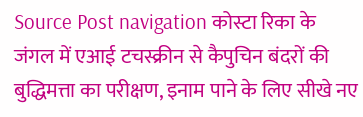Source Post navigation कोस्टा रिका के जंगल में एआई टचस्क्रीन से कैपुचिन बंदरों की बुद्धिमत्ता का परीक्षण, इनाम पाने के लिए सीखे नए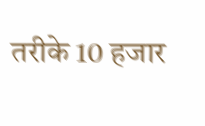तरीके 10 हजार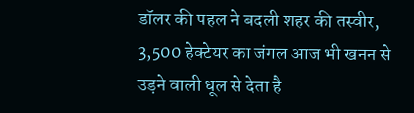डॉलर की पहल ने बदली शहर की तस्वीर, 3,500 हेक्टेयर का जंगल आज भी खनन से उड़ने वाली धूल से देता है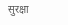सुरक्षा